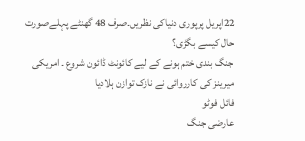22اپریل پرپوری دنیاکی نظریں۔صرف 48 گھنٹے پہلےصورت حال کیسے بگڑی؟
جنگ بندی ختم ہونے کے لیے کائونٹ ڈائون شروع ۔ امریکی میرینز کی کارروائی نے نازک توازن ہلادیا
فائل فوٹو
عارضی جنگ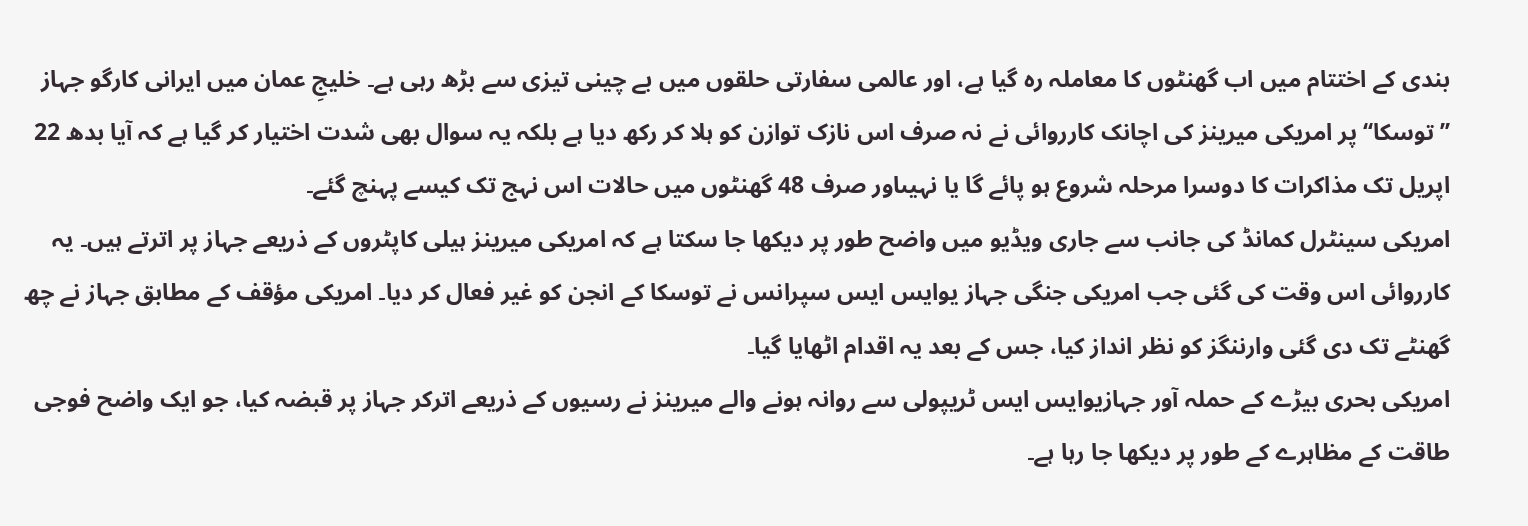بندی کے اختتام میں اب گھنٹوں کا معاملہ رہ گیا ہے، اور عالمی سفارتی حلقوں میں بے چینی تیزی سے بڑھ رہی ہے۔ خلیجِ عمان میں ایرانی کارگو جہاز ’’توسکا‘‘پر امریکی میرینز کی اچانک کارروائی نے نہ صرف اس نازک توازن کو ہلا کر رکھ دیا ہے بلکہ یہ سوال بھی شدت اختیار کر گیا ہے کہ آیا بدھ 22 اپریل تک مذاکرات کا دوسرا مرحلہ شروع ہو پائے گا یا نہیںاور صرف 48 گھنٹوں میں حالات اس نہج تک کیسے پہنچ گئے۔
امریکی سینٹرل کمانڈ کی جانب سے جاری ویڈیو میں واضح طور پر دیکھا جا سکتا ہے کہ امریکی میرینز ہیلی کاپٹروں کے ذریعے جہاز پر اترتے ہیں۔ یہ کارروائی اس وقت کی گئی جب امریکی جنگی جہاز یوایس ایس سپرانس نے توسکا کے انجن کو غیر فعال کر دیا۔ امریکی مؤقف کے مطابق جہاز نے چھ گھنٹے تک دی گئی وارننگز کو نظر انداز کیا، جس کے بعد یہ اقدام اٹھایا گیا۔
امریکی بحری بیڑے کے حملہ آور جہازیوایس ایس ٹریپولی سے روانہ ہونے والے میرینز نے رسیوں کے ذریعے اترکر جہاز پر قبضہ کیا، جو ایک واضح فوجی طاقت کے مظاہرے کے طور پر دیکھا جا رہا ہے۔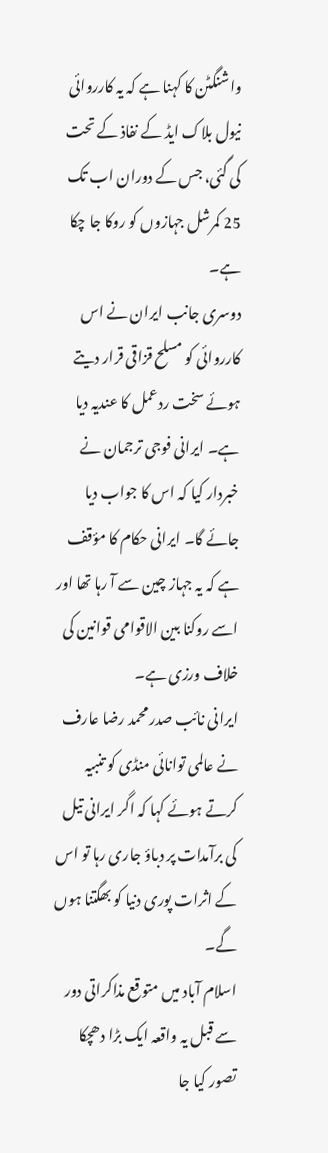واشنگٹن کا کہنا ہے کہ یہ کارروائی نیول بلاک ایڈ کے نفاذ کے تحت کی گئی، جس کے دوران اب تک 25 کمرشل جہازوں کو روکا جا چکا ہے۔
دوسری جانب ایران نے اس کارروائی کو مسلح قزاقی قرار دیتے ہوئے سخت ردعمل کا عندیہ دیا ہے۔ ایرانی فوجی ترجمان نے خبردار کیا کہ اس کا جواب دیا جائے گا۔ ایرانی حکام کا مؤقف ہے کہ یہ جہاز چین سے آ رہا تھا اور اسے روکنا بین الاقوامی قوانین کی خلاف ورزی ہے۔
ایرانی نائب صدر محمد رضا عارف نے عالمی توانائی منڈی کو تنبیہ کرتے ہوئے کہا کہ اگر ایرانی تیل کی برآمدات پر دباؤ جاری رہا تو اس کے اثرات پوری دنیا کو بھگتنا ہوں گے۔
اسلام آباد میں متوقع مذاکراتی دور سے قبل یہ واقعہ ایک بڑا دھچکا تصور کیا جا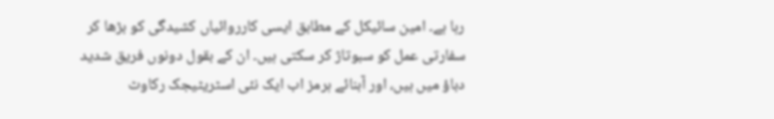رہا ہے۔ امین سائیکل کے مطابق ایسی کارروائیاں کشیدگی کو بڑھا کر سفارتی عمل کو سبوتاژ کر سکتی ہیں۔ ان کے بقول دونوں فریق شدید دباؤ میں ہیں، اور آبنائے ہرمز اب ایک نئی اسٹریٹیجک رکاوٹ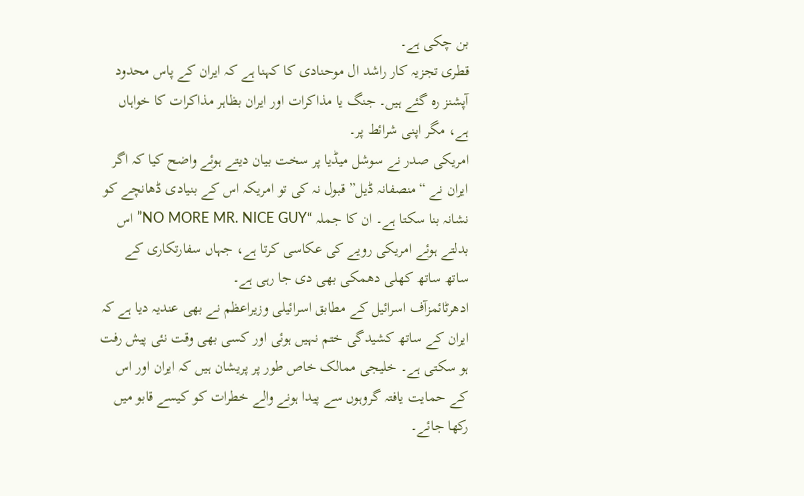بن چکی ہے۔
قطری تجزیہ کار راشد ال موحنادی کا کہنا ہے کہ ایران کے پاس محدود آپشنز رہ گئے ہیں۔ جنگ یا مذاکرات اور ایران بظاہر مذاکرات کا خواہاں ہے، مگر اپنی شرائط پر۔
امریکی صدر نے سوشل میڈیا پر سخت بیان دیتے ہوئے واضح کیا کہ اگر ایران نے “منصفانہ ڈیل” قبول نہ کی تو امریکہ اس کے بنیادی ڈھانچے کو نشانہ بنا سکتا ہے۔ ان کا جملہ “NO MORE MR. NICE GUY” اس بدلتے ہوئے امریکی رویے کی عکاسی کرتا ہے، جہاں سفارتکاری کے ساتھ ساتھ کھلی دھمکی بھی دی جا رہی ہے۔
ادھرٹائمزآف اسرائیل کے مطابق اسرائیلی وزیراعظم نے بھی عندیہ دیا ہے کہ ایران کے ساتھ کشیدگی ختم نہیں ہوئی اور کسی بھی وقت نئی پیش رفت ہو سکتی ہے۔ خلیجی ممالک خاص طور پر پریشان ہیں کہ ایران اور اس کے حمایت یافتہ گروہوں سے پیدا ہونے والے خطرات کو کیسے قابو میں رکھا جائے۔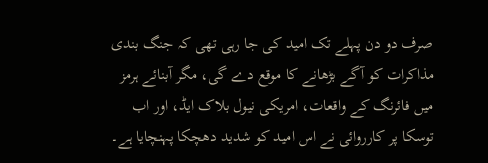صرف دو دن پہلے تک امید کی جا رہی تھی کہ جنگ بندی مذاکرات کو آگے بڑھانے کا موقع دے گی، مگر آبنائے ہرمز میں فائرنگ کے واقعات، امریکی نیول بلاک ایڈ، اور اب توسکا پر کارروائی نے اس امید کو شدید دھچکا پہنچایا ہے۔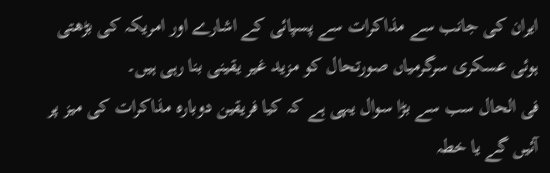ایران کی جانب سے مذاکرات سے پسپائی کے اشارے اور امریکہ کی بڑھتی ہوئی عسکری سرگرمیاں صورتحال کو مزید غیر یقینی بنا رہی ہیں۔
فی الحال سب سے بڑا سوال یہی ہے کہ کیا فریقین دوبارہ مذاکرات کی میز پر آئیں گے یا خطہ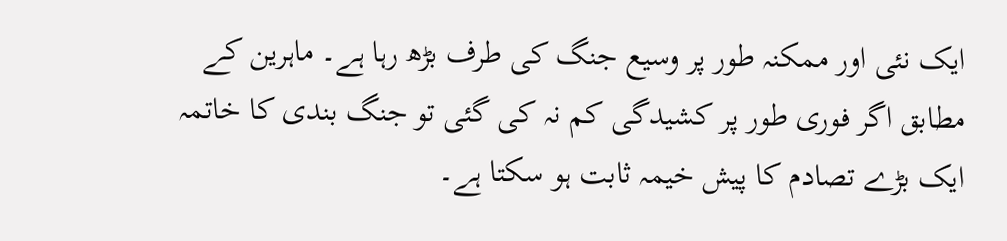ایک نئی اور ممکنہ طور پر وسیع جنگ کی طرف بڑھ رہا ہے۔ ماہرین کے مطابق اگر فوری طور پر کشیدگی کم نہ کی گئی تو جنگ بندی کا خاتمہ ایک بڑے تصادم کا پیش خیمہ ثابت ہو سکتا ہے۔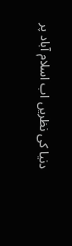دنیا کی نظریں اب اسلام آباد پر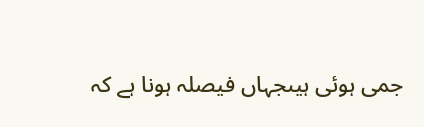جمی ہوئی ہیںجہاں فیصلہ ہونا ہے کہ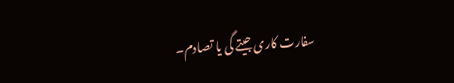سفارت کاری جیتے گی یا تصادم۔